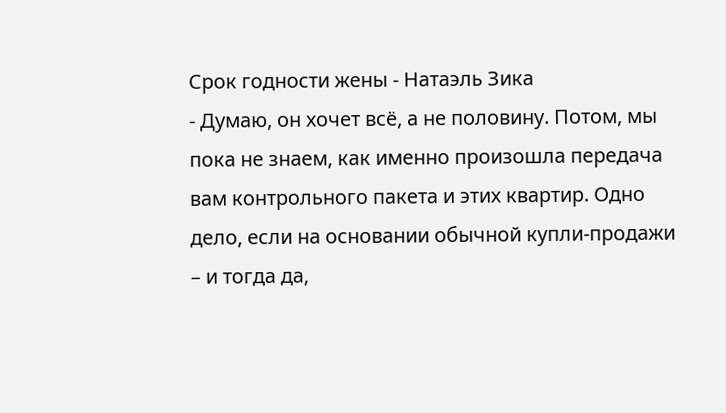Срок годности жены - Натаэль Зика
- Думаю, он хочет всё, а не половину. Потом, мы пока не знаем, как именно произошла передача вам контрольного пакета и этих квартир. Одно дело, если на основании обычной купли-продажи – и тогда да,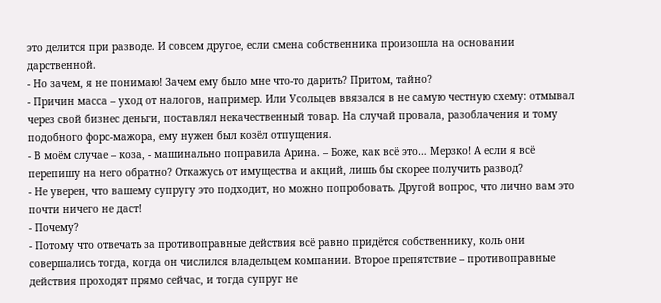это делится при разводе. И совсем другое, если смена собственника произошла на основании дарственной.
- Но зачем, я не понимаю! Зачем ему было мне что-то дарить? Притом, тайно?
- Причин масса – уход от налогов, например. Или Усольцев ввязался в не самую честную схему: отмывал через свой бизнес деньги, поставлял некачественный товар. На случай провала, разоблачения и тому подобного форс-мажора, ему нужен был козёл отпущения.
- В моём случае – коза, - машинально поправила Арина. – Боже, как всё это… Мерзко! А если я всё перепишу на него обратно? Откажусь от имущества и акций, лишь бы скорее получить развод?
- Не уверен, что вашему супругу это подходит, но можно попробовать. Другой вопрос, что лично вам это почти ничего не даст!
- Почему?
- Потому что отвечать за противоправные действия всё равно придётся собственнику, коль они совершались тогда, когда он числился владельцем компании. Второе препятствие – противоправные действия проходят прямо сейчас, и тогда супруг не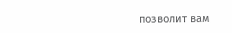позволит вам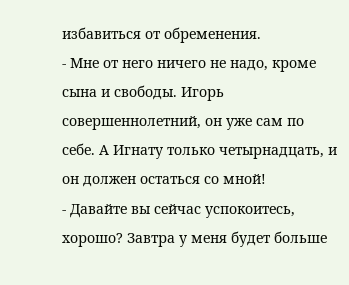избавиться от обременения.
- Мне от него ничего не надо, кроме сына и свободы. Игорь совершеннолетний, он уже сам по себе. А Игнату только четырнадцать, и он должен остаться со мной!
- Давайте вы сейчас успокоитесь, хорошо? Завтра у меня будет больше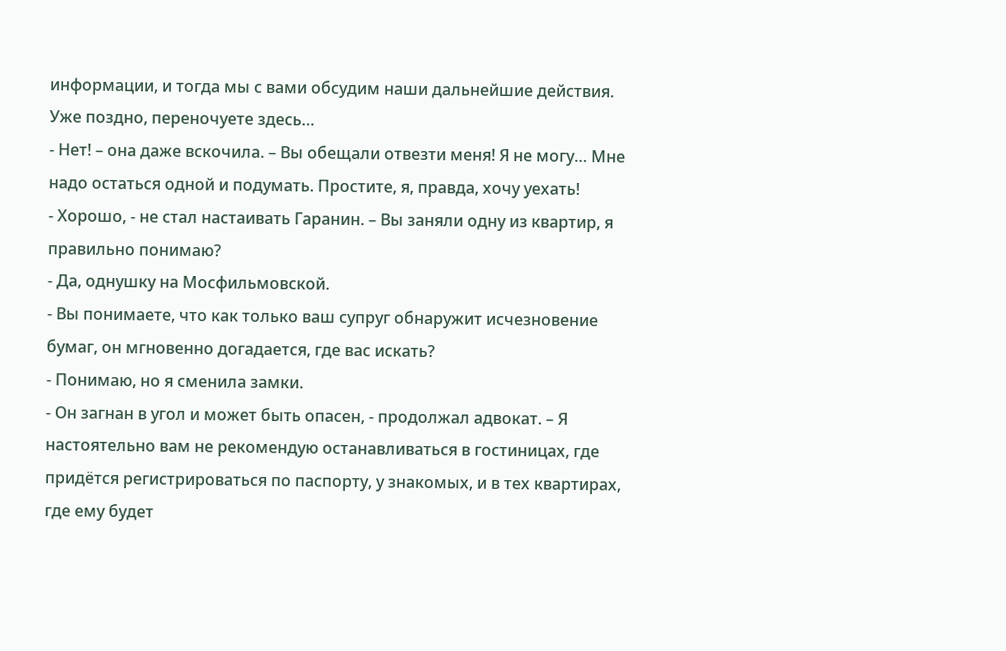информации, и тогда мы с вами обсудим наши дальнейшие действия. Уже поздно, переночуете здесь…
- Нет! – она даже вскочила. – Вы обещали отвезти меня! Я не могу… Мне надо остаться одной и подумать. Простите, я, правда, хочу уехать!
- Хорошо, - не стал настаивать Гаранин. – Вы заняли одну из квартир, я правильно понимаю?
- Да, однушку на Мосфильмовской.
- Вы понимаете, что как только ваш супруг обнаружит исчезновение бумаг, он мгновенно догадается, где вас искать?
- Понимаю, но я сменила замки.
- Он загнан в угол и может быть опасен, - продолжал адвокат. – Я настоятельно вам не рекомендую останавливаться в гостиницах, где придётся регистрироваться по паспорту, у знакомых, и в тех квартирах, где ему будет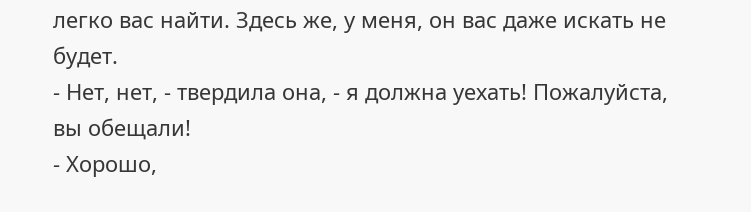легко вас найти. Здесь же, у меня, он вас даже искать не будет.
- Нет, нет, - твердила она, - я должна уехать! Пожалуйста, вы обещали!
- Хорошо,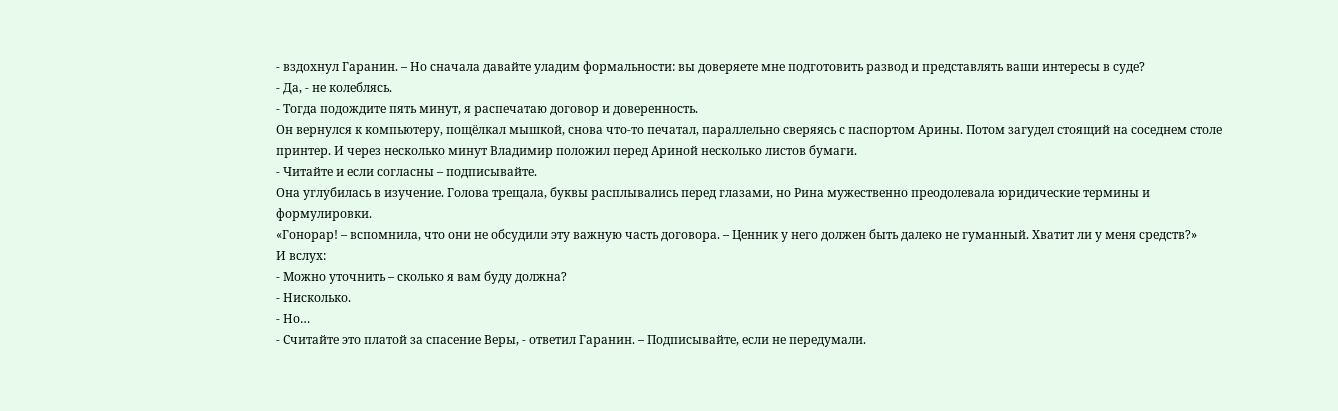- вздохнул Гаранин. – Но сначала давайте уладим формальности: вы доверяете мне подготовить развод и представлять ваши интересы в суде?
- Да, - не колеблясь.
- Тогда подождите пять минут, я распечатаю договор и доверенность.
Он вернулся к компьютеру, пощёлкал мышкой, снова что-то печатал, параллельно сверяясь с паспортом Арины. Потом загудел стоящий на соседнем столе принтер. И через несколько минут Владимир положил перед Ариной несколько листов бумаги.
- Читайте и если согласны – подписывайте.
Она углубилась в изучение. Голова трещала, буквы расплывались перед глазами, но Рина мужественно преодолевала юридические термины и формулировки.
«Гонорар! – вспомнила, что они не обсудили эту важную часть договора. – Ценник у него должен быть далеко не гуманный. Хватит ли у меня средств?»
И вслух:
- Можно уточнить – сколько я вам буду должна?
- Нисколько.
- Но…
- Считайте это платой за спасение Веры, - ответил Гаранин. – Подписывайте, если не передумали.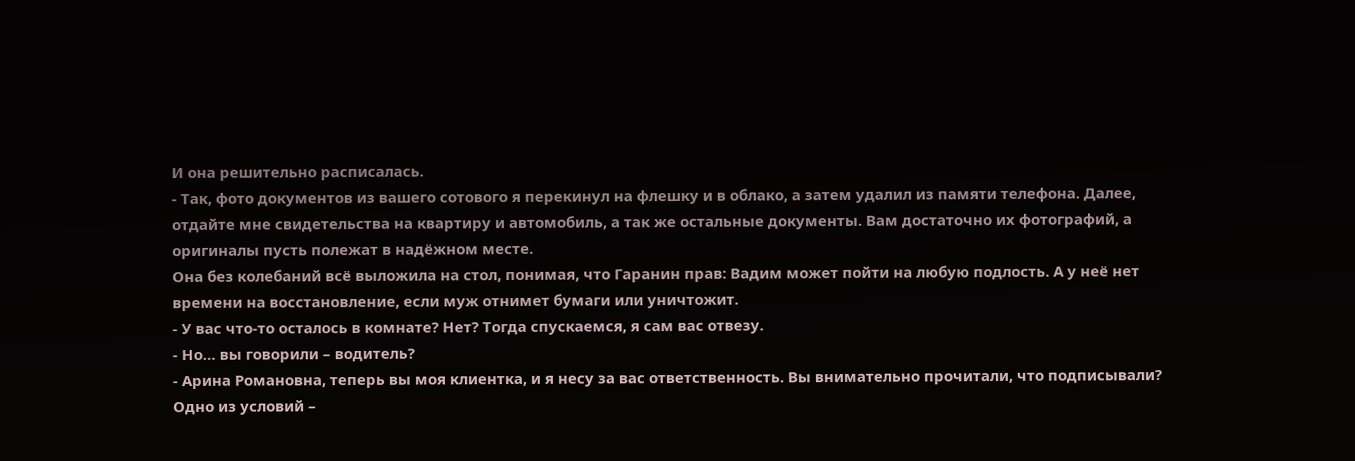И она решительно расписалась.
- Так, фото документов из вашего сотового я перекинул на флешку и в облако, а затем удалил из памяти телефона. Далее, отдайте мне свидетельства на квартиру и автомобиль, а так же остальные документы. Вам достаточно их фотографий, а оригиналы пусть полежат в надёжном месте.
Она без колебаний всё выложила на стол, понимая, что Гаранин прав: Вадим может пойти на любую подлость. А у неё нет времени на восстановление, если муж отнимет бумаги или уничтожит.
- У вас что-то осталось в комнате? Нет? Тогда спускаемся, я сам вас отвезу.
- Но… вы говорили – водитель?
- Арина Романовна, теперь вы моя клиентка, и я несу за вас ответственность. Вы внимательно прочитали, что подписывали? Одно из условий –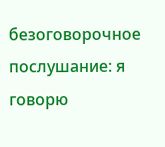безоговорочное послушание: я говорю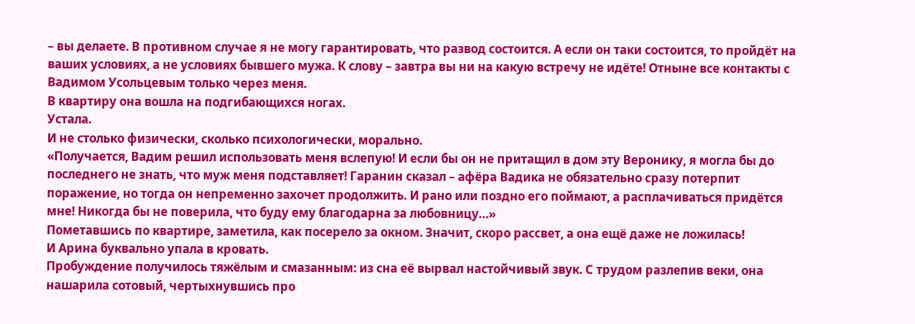– вы делаете. В противном случае я не могу гарантировать, что развод состоится. А если он таки состоится, то пройдёт на ваших условиях, а не условиях бывшего мужа. К слову – завтра вы ни на какую встречу не идёте! Отныне все контакты с Вадимом Усольцевым только через меня.
В квартиру она вошла на подгибающихся ногах.
Устала.
И не столько физически, сколько психологически, морально.
«Получается, Вадим решил использовать меня вслепую! И если бы он не притащил в дом эту Веронику, я могла бы до последнего не знать, что муж меня подставляет! Гаранин сказал – афёра Вадика не обязательно сразу потерпит поражение, но тогда он непременно захочет продолжить. И рано или поздно его поймают, а расплачиваться придётся мне! Никогда бы не поверила, что буду ему благодарна за любовницу…»
Пометавшись по квартире, заметила, как посерело за окном. Значит, скоро рассвет, а она ещё даже не ложилась!
И Арина буквально упала в кровать.
Пробуждение получилось тяжёлым и смазанным: из сна её вырвал настойчивый звук. С трудом разлепив веки, она нашарила сотовый, чертыхнувшись про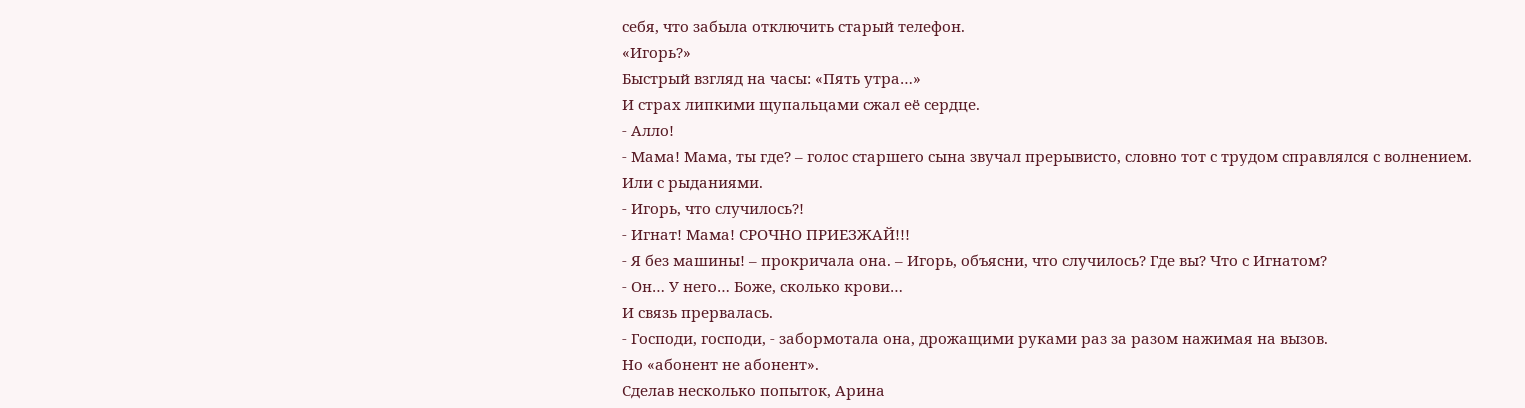себя, что забыла отключить старый телефон.
«Игорь?»
Быстрый взгляд на часы: «Пять утра…»
И страх липкими щупальцами сжал её сердце.
- Алло!
- Мама! Мама, ты где? – голос старшего сына звучал прерывисто, словно тот с трудом справлялся с волнением.
Или с рыданиями.
- Игорь, что случилось?!
- Игнат! Мама! СРОЧНО ПРИЕЗЖАЙ!!!
- Я без машины! – прокричала она. – Игорь, объясни, что случилось? Где вы? Что с Игнатом?
- Он… У него… Боже, сколько крови…
И связь прервалась.
- Господи, господи, - забормотала она, дрожащими руками раз за разом нажимая на вызов.
Но «абонент не абонент».
Сделав несколько попыток, Арина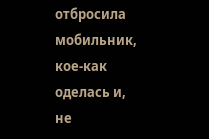отбросила мобильник, кое-как оделась и, не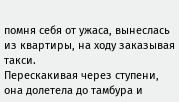помня себя от ужаса, вынеслась из квартиры, на ходу заказывая такси.
Перескакивая через ступени, она долетела до тамбура и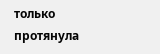только протянула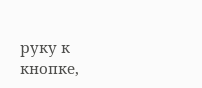руку к кнопке,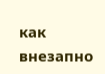как внезапно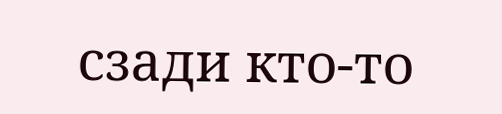сзади кто-то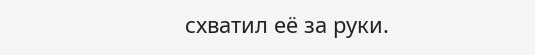схватил её за руки.